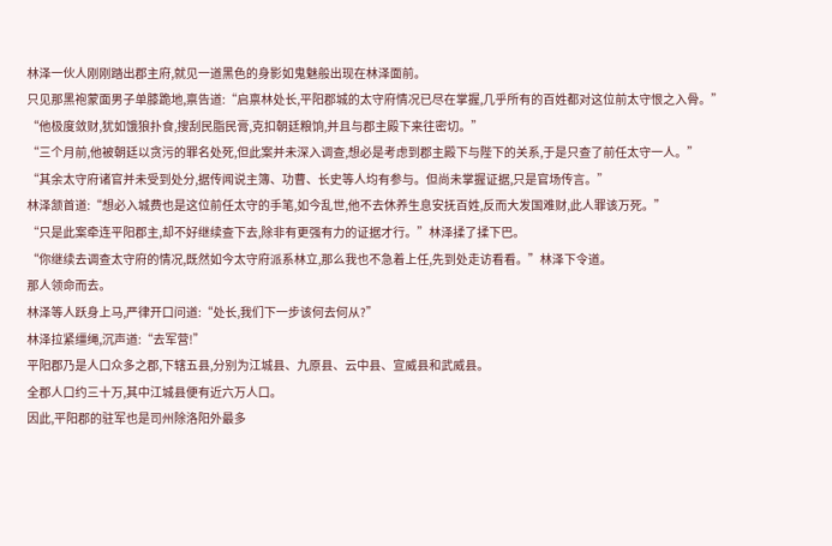林泽一伙人刚刚踏出郡主府,就见一道黑色的身影如鬼魅般出现在林泽面前。
只见那黑袍蒙面男子单膝跪地,禀告道:“启禀林处长,平阳郡城的太守府情况已尽在掌握,几乎所有的百姓都对这位前太守恨之入骨。”
“他极度敛财,犹如饿狼扑食,搜刮民脂民膏,克扣朝廷粮饷,并且与郡主殿下来往密切。”
“三个月前,他被朝廷以贪污的罪名处死,但此案并未深入调查,想必是考虑到郡主殿下与陛下的关系,于是只查了前任太守一人。”
“其余太守府诸官并未受到处分,据传闻说主簿、功曹、长史等人均有参与。但尚未掌握证据,只是官场传言。”
林泽颔首道:“想必入城费也是这位前任太守的手笔,如今乱世,他不去休养生息安抚百姓,反而大发国难财,此人罪该万死。”
“只是此案牵连平阳郡主,却不好继续查下去,除非有更强有力的证据才行。”林泽揉了揉下巴。
“你继续去调查太守府的情况,既然如今太守府派系林立,那么我也不急着上任,先到处走访看看。”林泽下令道。
那人领命而去。
林泽等人跃身上马,严律开口问道:“处长,我们下一步该何去何从?”
林泽拉紧缰绳,沉声道:“去军营!”
平阳郡乃是人口众多之郡,下辖五县,分别为江城县、九原县、云中县、宣威县和武威县。
全郡人口约三十万,其中江城县便有近六万人口。
因此,平阳郡的驻军也是司州除洛阳外最多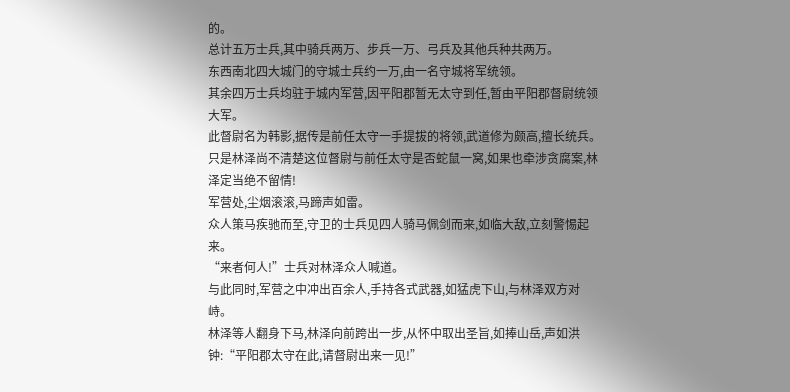的。
总计五万士兵,其中骑兵两万、步兵一万、弓兵及其他兵种共两万。
东西南北四大城门的守城士兵约一万,由一名守城将军统领。
其余四万士兵均驻于城内军营,因平阳郡暂无太守到任,暂由平阳郡督尉统领大军。
此督尉名为韩影,据传是前任太守一手提拔的将领,武道修为颇高,擅长统兵。
只是林泽尚不清楚这位督尉与前任太守是否蛇鼠一窝,如果也牵涉贪腐案,林泽定当绝不留情!
军营处,尘烟滚滚,马蹄声如雷。
众人策马疾驰而至,守卫的士兵见四人骑马佩剑而来,如临大敌,立刻警惕起来。
“来者何人!”士兵对林泽众人喊道。
与此同时,军营之中冲出百余人,手持各式武器,如猛虎下山,与林泽双方对峙。
林泽等人翻身下马,林泽向前跨出一步,从怀中取出圣旨,如捧山岳,声如洪钟:“平阳郡太守在此,请督尉出来一见!”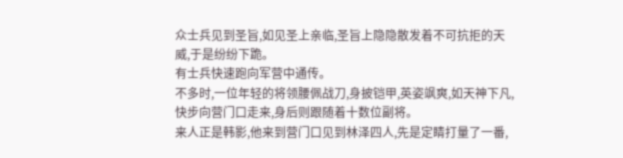众士兵见到圣旨,如见圣上亲临,圣旨上隐隐散发着不可抗拒的天威,于是纷纷下跪。
有士兵快速跑向军营中通传。
不多时,一位年轻的将领腰佩战刀,身披铠甲,英姿飒爽,如天神下凡,快步向营门口走来,身后则跟随着十数位副将。
来人正是韩影,他来到营门口见到林泽四人,先是定睛打量了一番,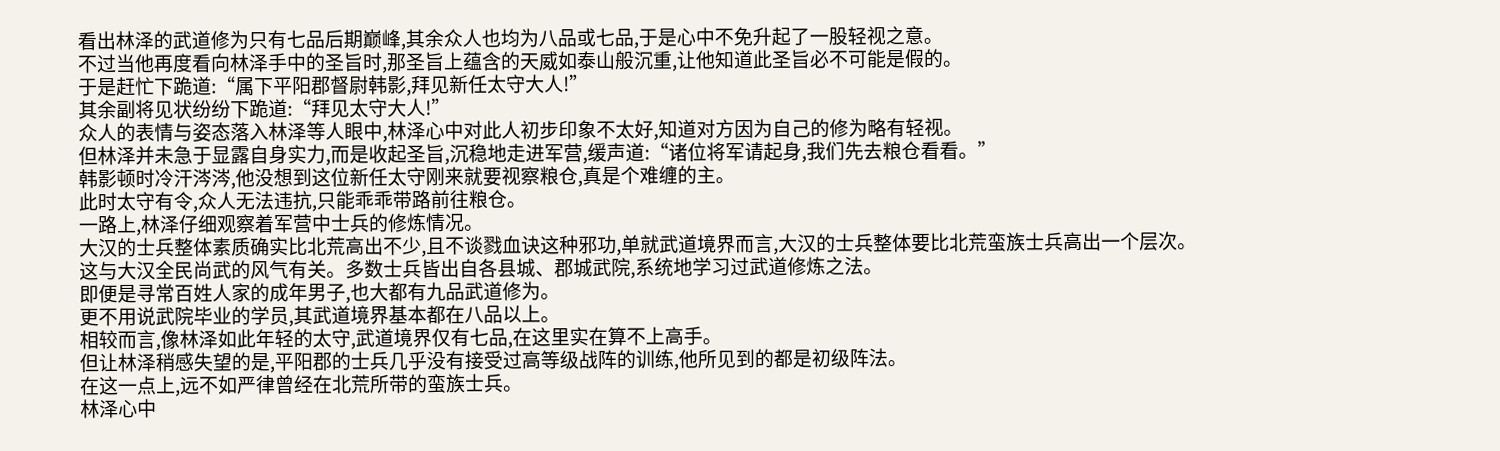看出林泽的武道修为只有七品后期巅峰,其余众人也均为八品或七品,于是心中不免升起了一股轻视之意。
不过当他再度看向林泽手中的圣旨时,那圣旨上蕴含的天威如泰山般沉重,让他知道此圣旨必不可能是假的。
于是赶忙下跪道:“属下平阳郡督尉韩影,拜见新任太守大人!”
其余副将见状纷纷下跪道:“拜见太守大人!”
众人的表情与姿态落入林泽等人眼中,林泽心中对此人初步印象不太好,知道对方因为自己的修为略有轻视。
但林泽并未急于显露自身实力,而是收起圣旨,沉稳地走进军营,缓声道:“诸位将军请起身,我们先去粮仓看看。”
韩影顿时冷汗涔涔,他没想到这位新任太守刚来就要视察粮仓,真是个难缠的主。
此时太守有令,众人无法违抗,只能乖乖带路前往粮仓。
一路上,林泽仔细观察着军营中士兵的修炼情况。
大汉的士兵整体素质确实比北荒高出不少,且不谈戮血诀这种邪功,单就武道境界而言,大汉的士兵整体要比北荒蛮族士兵高出一个层次。
这与大汉全民尚武的风气有关。多数士兵皆出自各县城、郡城武院,系统地学习过武道修炼之法。
即便是寻常百姓人家的成年男子,也大都有九品武道修为。
更不用说武院毕业的学员,其武道境界基本都在八品以上。
相较而言,像林泽如此年轻的太守,武道境界仅有七品,在这里实在算不上高手。
但让林泽稍感失望的是,平阳郡的士兵几乎没有接受过高等级战阵的训练,他所见到的都是初级阵法。
在这一点上,远不如严律曾经在北荒所带的蛮族士兵。
林泽心中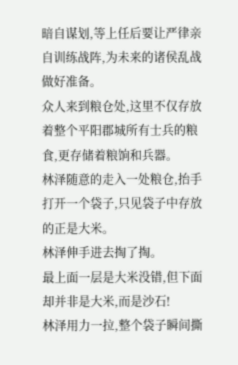暗自谋划,等上任后要让严律亲自训练战阵,为未来的诸侯乱战做好准备。
众人来到粮仓处,这里不仅存放着整个平阳郡城所有士兵的粮食,更存储着粮饷和兵器。
林泽随意的走入一处粮仓,抬手打开一个袋子,只见袋子中存放的正是大米。
林泽伸手进去掏了掏。
最上面一层是大米没错,但下面却并非是大米,而是沙石!
林泽用力一拉,整个袋子瞬间撕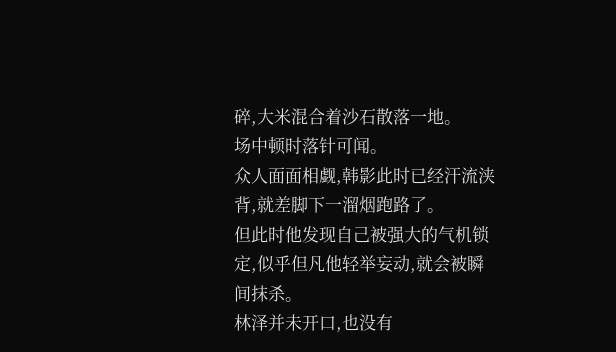碎,大米混合着沙石散落一地。
场中顿时落针可闻。
众人面面相觑,韩影此时已经汗流浃背,就差脚下一溜烟跑路了。
但此时他发现自己被强大的气机锁定,似乎但凡他轻举妄动,就会被瞬间抹杀。
林泽并未开口,也没有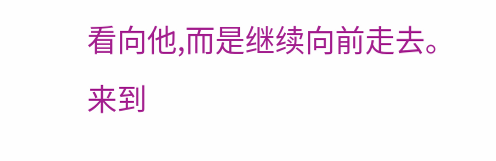看向他,而是继续向前走去。
来到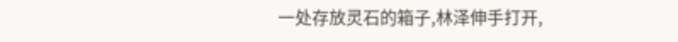一处存放灵石的箱子,林泽伸手打开,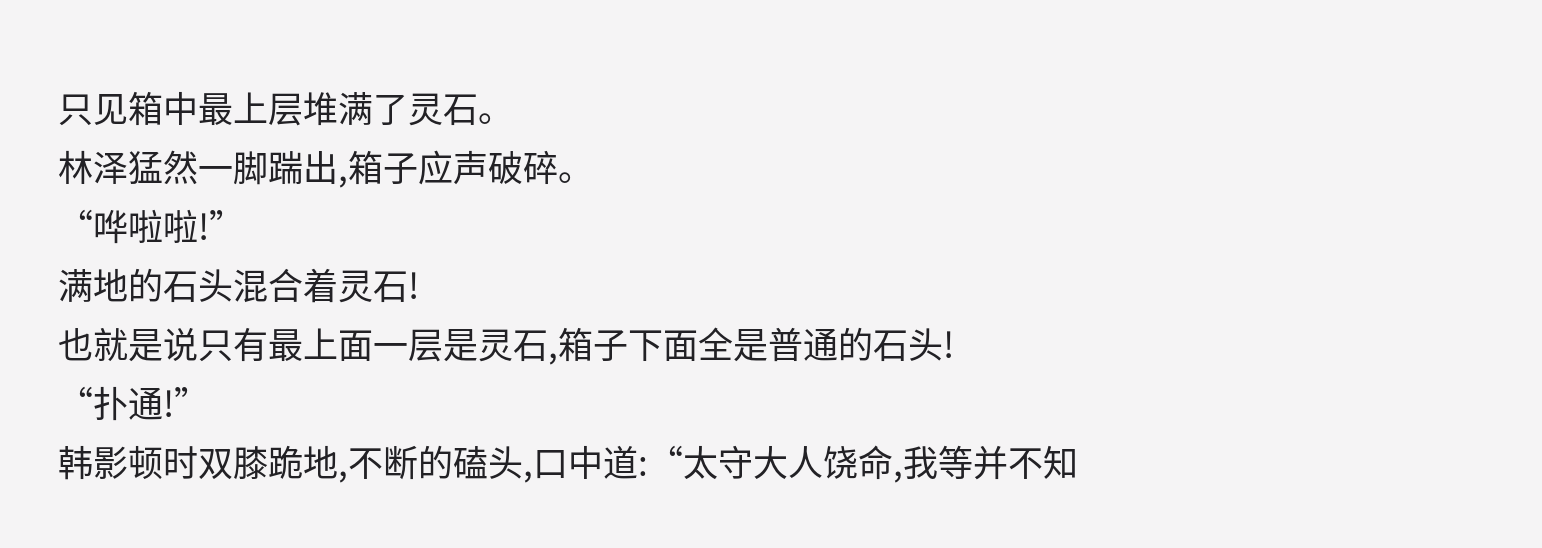只见箱中最上层堆满了灵石。
林泽猛然一脚踹出,箱子应声破碎。
“哗啦啦!”
满地的石头混合着灵石!
也就是说只有最上面一层是灵石,箱子下面全是普通的石头!
“扑通!”
韩影顿时双膝跪地,不断的磕头,口中道:“太守大人饶命,我等并不知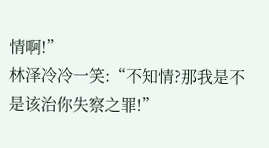情啊!”
林泽冷冷一笑:“不知情?那我是不是该治你失察之罪!”